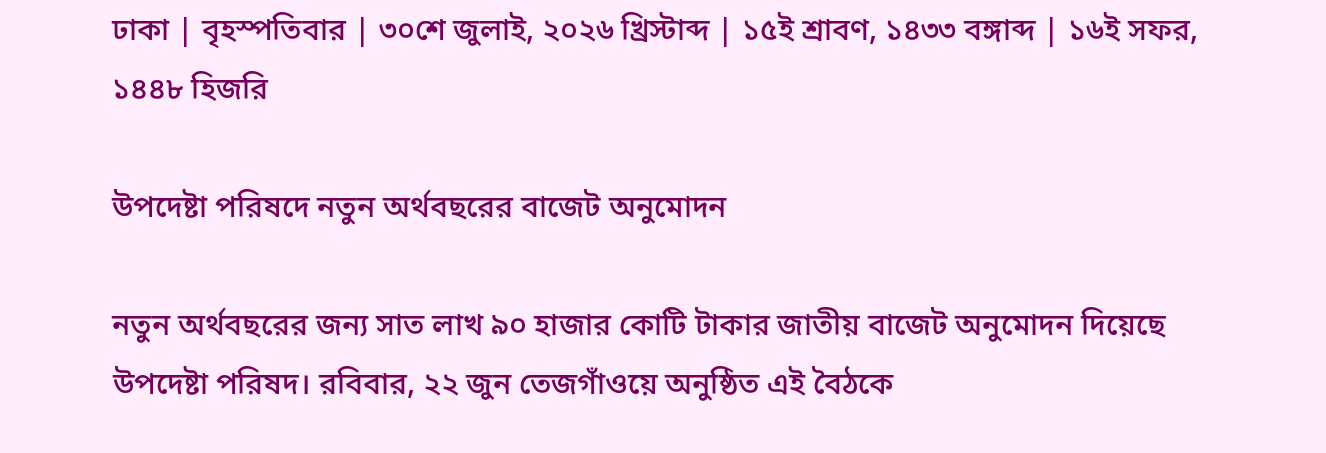ঢাকা | বৃহস্পতিবার | ৩০শে জুলাই, ২০২৬ খ্রিস্টাব্দ | ১৫ই শ্রাবণ, ১৪৩৩ বঙ্গাব্দ | ১৬ই সফর, ১৪৪৮ হিজরি

উপদেষ্টা পরিষদে নতুন অর্থবছরের বাজেট অনুমোদন

নতুন অর্থবছরের জন্য সাত লাখ ৯০ হাজার কোটি টাকার জাতীয় বাজেট অনুমোদন দিয়েছে উপদেষ্টা পরিষদ। রবিবার, ২২ জুন তেজগাঁওয়ে অনুষ্ঠিত এই বৈঠকে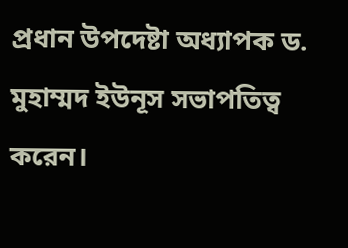প্রধান উপদেষ্টা অধ্যাপক ড. মুহাম্মদ ইউনূস সভাপতিত্ব করেন।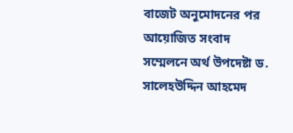বাজেট অনুমোদনের পর আয়োজিত সংবাদ সম্মেলনে অর্থ উপদেষ্টা ড. সালেহউদ্দিন আহমেদ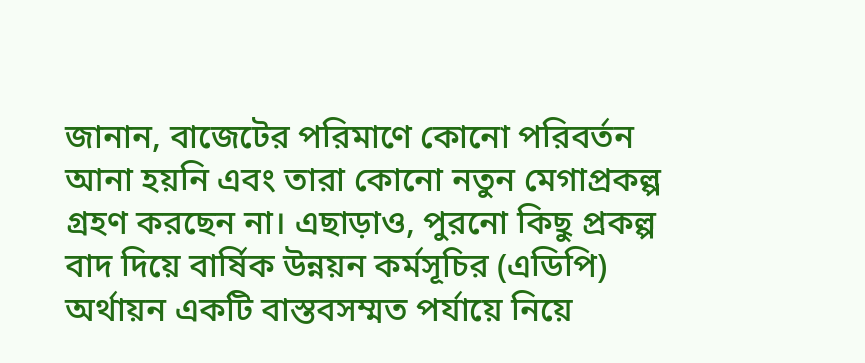জানান, বাজেটের পরিমাণে কোনো পরিবর্তন আনা হয়নি এবং তারা কোনো নতুন মেগাপ্রকল্প গ্রহণ করছেন না। এছাড়াও, পুরনো কিছু প্রকল্প বাদ দিয়ে বার্ষিক উন্নয়ন কর্মসূচির (এডিপি) অর্থায়ন একটি বাস্তবসম্মত পর্যায়ে নিয়ে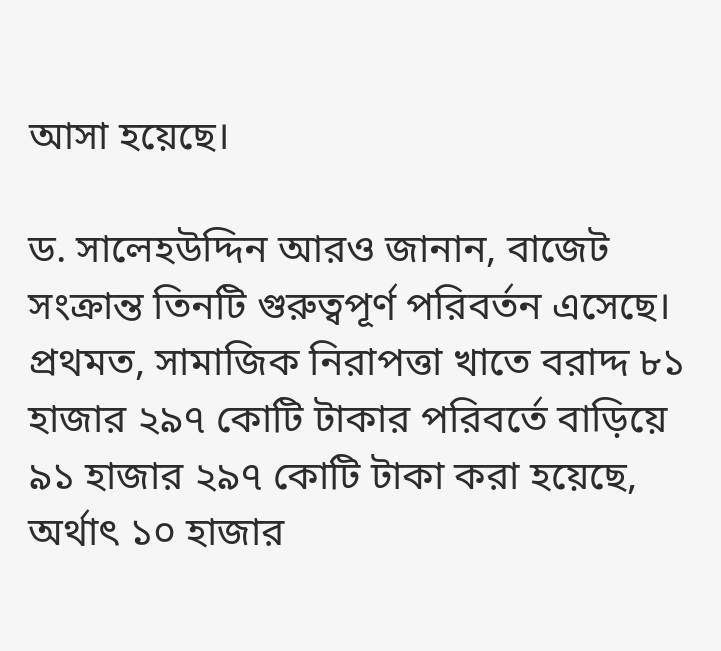আসা হয়েছে।

ড. সালেহউদ্দিন আরও জানান, বাজেট সংক্রান্ত তিনটি গুরুত্বপূর্ণ পরিবর্তন এসেছে। প্রথমত, সামাজিক নিরাপত্তা খাতে বরাদ্দ ৮১ হাজার ২৯৭ কোটি টাকার পরিবর্তে বাড়িয়ে ৯১ হাজার ২৯৭ কোটি টাকা করা হয়েছে, অর্থাৎ ১০ হাজার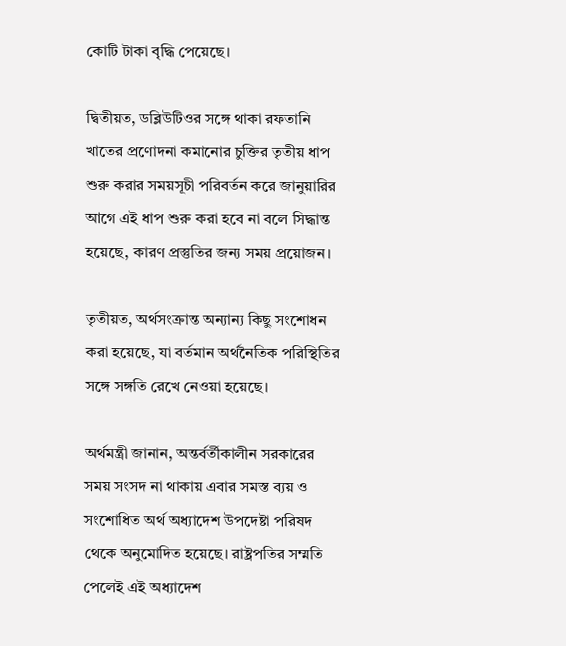কোটি টাকা বৃদ্ধি পেয়েছে।

দ্বিতীয়ত, ডব্লিউটিওর সঙ্গে থাকা রফতানি খাতের প্রণোদনা কমানোর চুক্তির তৃতীয় ধাপ শুরু করার সময়সূচী পরিবর্তন করে জানুয়ারির আগে এই ধাপ শুরু করা হবে না বলে সিদ্ধান্ত হয়েছে, কারণ প্রস্তুতির জন্য সময় প্রয়োজন।

তৃতীয়ত, অর্থসংক্রান্ত অন্যান্য কিছু সংশোধন করা হয়েছে, যা বর্তমান অর্থনৈতিক পরিস্থিতির সঙ্গে সঙ্গতি রেখে নেওয়া হয়েছে।

অর্থমন্ত্রী জানান, অন্তর্বর্তীকালীন সরকারের সময় সংসদ না থাকায় এবার সমস্ত ব্যয় ও সংশোধিত অর্থ অধ্যাদেশ উপদেষ্টা পরিষদ থেকে অনুমোদিত হয়েছে। রাষ্ট্রপতির সম্মতি পেলেই এই অধ্যাদেশ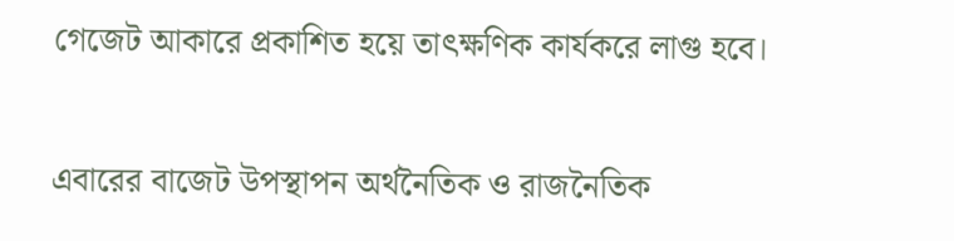গেজেট আকারে প্রকাশিত হয়ে তাৎক্ষণিক কার্যকরে লাগু হবে।

এবারের বাজেট উপস্থাপন অর্থনৈতিক ও রাজনৈতিক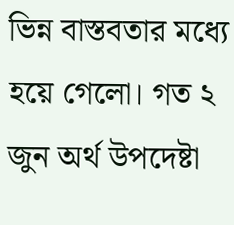ভিন্ন বাস্তবতার মধ্যে হয়ে গেলো। গত ২ জুন অর্থ উপদেষ্টা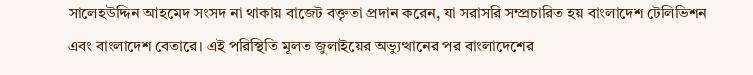সালেহউদ্দিন আহমেদ সংসদ না থাকায় বাজেট বক্তৃতা প্রদান করেন, যা সরাসরি সম্প্রচারিত হয় বাংলাদেশ টেলিভিশন এবং বাংলাদেশ বেতারে। এই পরিস্থিতি মূলত জুলাইয়ের অভ্যুত্থানের পর বাংলাদেশের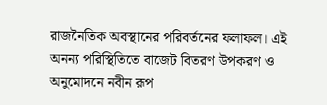রাজনৈতিক অবস্থানের পরিবর্তনের ফলাফল। এই অনন্য পরিস্থিতিতে বাজেট বিতরণ উপকরণ ও অনুমোদনে নবীন রূপ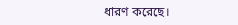ধারণ করেছে।